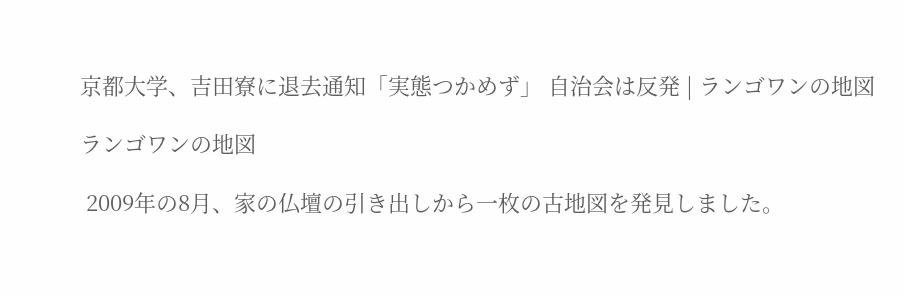京都大学、吉田寮に退去通知「実態つかめず」 自治会は反発 | ランゴワンの地図

ランゴワンの地図

 2009年の8月、家の仏壇の引き出しから一枚の古地図を発見しました。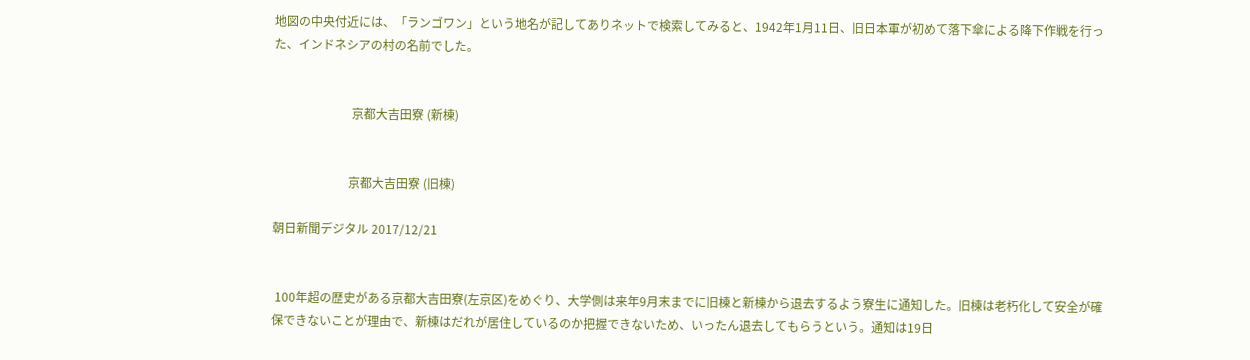地図の中央付近には、「ランゴワン」という地名が記してありネットで検索してみると、1942年1月11日、旧日本軍が初めて落下傘による降下作戦を行った、インドネシアの村の名前でした。


                          京都大吉田寮 (新棟)


                         京都大吉田寮 (旧棟)

朝日新聞デジタル 2017/12/21


 100年超の歴史がある京都大吉田寮(左京区)をめぐり、大学側は来年9月末までに旧棟と新棟から退去するよう寮生に通知した。旧棟は老朽化して安全が確保できないことが理由で、新棟はだれが居住しているのか把握できないため、いったん退去してもらうという。通知は19日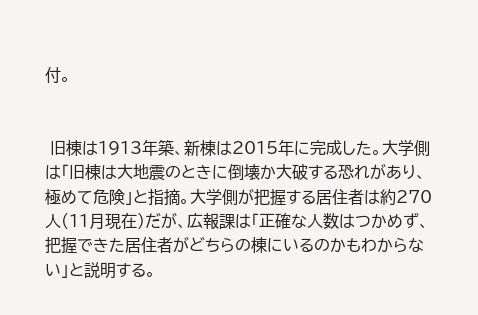付。


 旧棟は1913年築、新棟は2015年に完成した。大学側は「旧棟は大地震のときに倒壊か大破する恐れがあり、極めて危険」と指摘。大学側が把握する居住者は約270人(11月現在)だが、広報課は「正確な人数はつかめず、把握できた居住者がどちらの棟にいるのかもわからない」と説明する。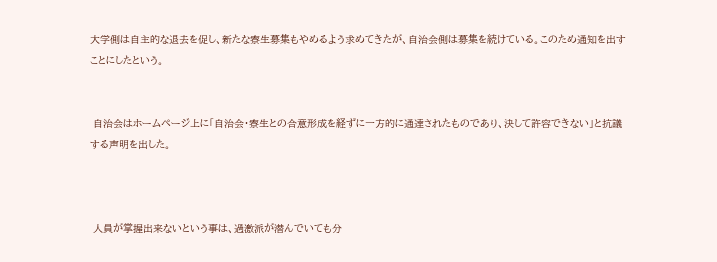大学側は自主的な退去を促し、新たな寮生募集もやめるよう求めてきたが、自治会側は募集を続けている。このため通知を出すことにしたという。


 自治会はホームページ上に「自治会・寮生との合意形成を経ずに一方的に通達されたものであり、決して許容できない」と抗議する声明を出した。



 人員が掌握出来ないという事は、過激派が潜んでいても分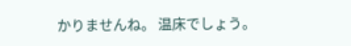かりませんね。 温床でしょう。